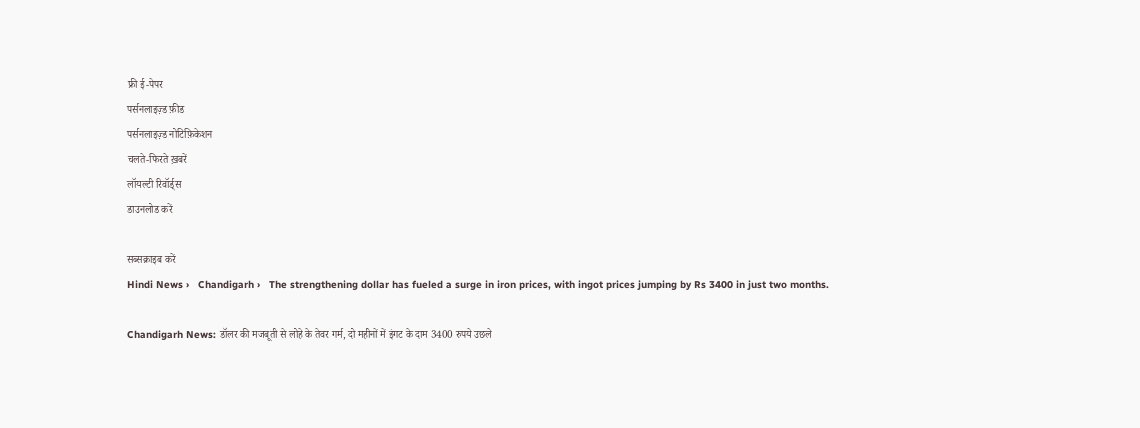फ्री ई-पेपर
पर्सनलाइज़्ड फ़ीड
पर्सनलाइज़्ड नोटिफ़िकेशन
चलते-फिरते ख़बरें
लॉयल्टी रिवॉर्ड्स
डाउनलोड करें

सब्सक्राइब करें
Hindi News ›   Chandigarh ›   The strengthening dollar has fueled a surge in iron prices, with ingot prices jumping by Rs 3400 in just two months.

Chandigarh News: डॉलर की मजबूती से लोहे के तेवर गर्म, दो महीनों में इंगट के दाम 3400 रुपये उछले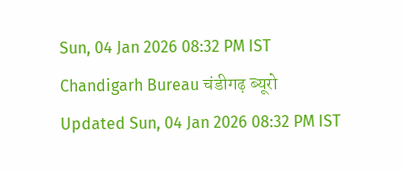Sun, 04 Jan 2026 08:32 PM IST
Chandigarh Bureau चंडीगढ़ ब्यूरो
Updated Sun, 04 Jan 2026 08:32 PM IST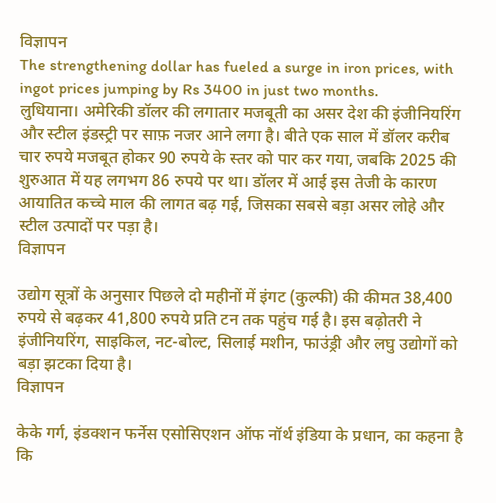विज्ञापन
The strengthening dollar has fueled a surge in iron prices, with ingot prices jumping by Rs 3400 in just two months.
लुधियाना। अमेरिकी डॉलर की लगातार मजबूती का असर देश की इंजीनियरिंग और स्टील इंडस्ट्री पर साफ़ नजर आने लगा है। बीते एक साल में डॉलर करीब चार रुपये मजबूत होकर 90 रुपये के स्तर को पार कर गया, जबकि 2025 की शुरुआत में यह लगभग 86 रुपये पर था। डॉलर में आई इस तेजी के कारण आयातित कच्चे माल की लागत बढ़ गई, जिसका सबसे बड़ा असर लोहे और स्टील उत्पादों पर पड़ा है।
विज्ञापन

उद्योग सूत्रों के अनुसार पिछले दो महीनों में इंगट (कुल्फी) की कीमत 38,400 रुपये से बढ़कर 41,800 रुपये प्रति टन तक पहुंच गई है। इस बढ़ोतरी ने इंजीनियरिंग, साइकिल, नट-बोल्ट, सिलाई मशीन, फाउंड्री और लघु उद्योगों को बड़ा झटका दिया है।
विज्ञापन

केके गर्ग, इंडक्शन फर्नेस एसोसिएशन ऑफ नॉर्थ इंडिया के प्रधान, का कहना है कि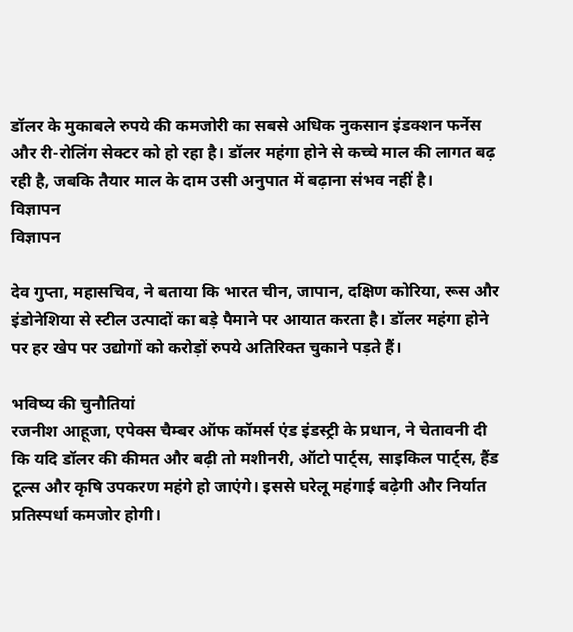डॉलर के मुकाबले रुपये की कमजोरी का सबसे अधिक नुकसान इंडक्शन फर्नेस और री-रोलिंग सेक्टर को हो रहा है। डॉलर महंगा होने से कच्चे माल की लागत बढ़ रही है, जबकि तैयार माल के दाम उसी अनुपात में बढ़ाना संभव नहीं है।
विज्ञापन
विज्ञापन

देव गुप्ता, महासचिव, ने बताया कि भारत चीन, जापान, दक्षिण कोरिया, रूस और इंडोनेशिया से स्टील उत्पादों का बड़े पैमाने पर आयात करता है। डॉलर महंगा होने पर हर खेप पर उद्योगों को करोड़ों रुपये अतिरिक्त चुकाने पड़ते हैं।

भविष्य की चुनौतियां
रजनीश आहूजा, एपेक्स चैम्बर ऑफ कॉमर्स एंड इंडस्ट्री के प्रधान, ने चेतावनी दी कि यदि डॉलर की कीमत और बढ़ी तो मशीनरी, ऑटो पार्ट्स, साइकिल पार्ट्स, हैंड टूल्स और कृषि उपकरण महंगे हो जाएंगे। इससे घरेलू महंगाई बढ़ेगी और निर्यात प्रतिस्पर्धा कमजोर होगी।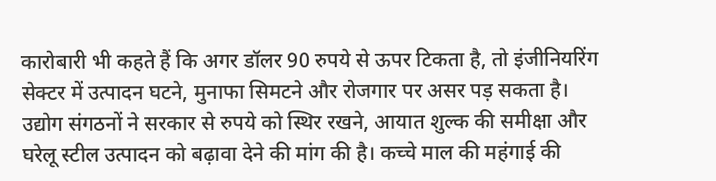कारोबारी भी कहते हैं कि अगर डॉलर 90 रुपये से ऊपर टिकता है, तो इंजीनियरिंग सेक्टर में उत्पादन घटने, मुनाफा सिमटने और रोजगार पर असर पड़ सकता है। उद्योग संगठनों ने सरकार से रुपये को स्थिर रखने, आयात शुल्क की समीक्षा और घरेलू स्टील उत्पादन को बढ़ावा देने की मांग की है। कच्चे माल की महंगाई की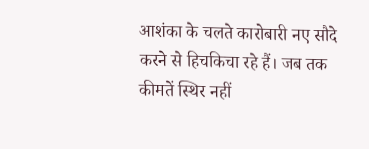आशंका के चलते कारोबारी नए सौदे करने से हिचकिचा रहे हैं। जब तक कीमतें स्थिर नहीं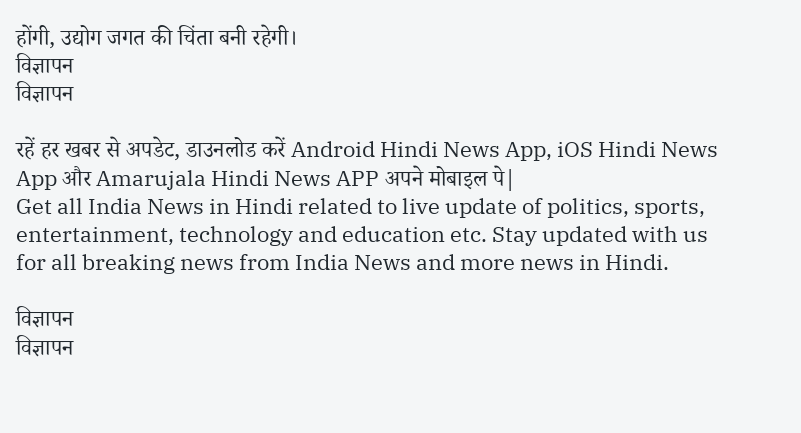होंगी, उद्योग जगत की चिंता बनी रहेगी।
विज्ञापन
विज्ञापन

रहें हर खबर से अपडेट, डाउनलोड करें Android Hindi News App, iOS Hindi News App और Amarujala Hindi News APP अपने मोबाइल पे|
Get all India News in Hindi related to live update of politics, sports, entertainment, technology and education etc. Stay updated with us for all breaking news from India News and more news in Hindi.

विज्ञापन
विज्ञापन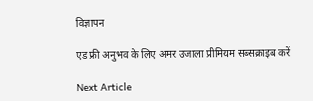विज्ञापन

एड फ्री अनुभव के लिए अमर उजाला प्रीमियम सब्सक्राइब करें

Next Article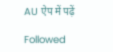AU ऐप में पढ़ें

Followed